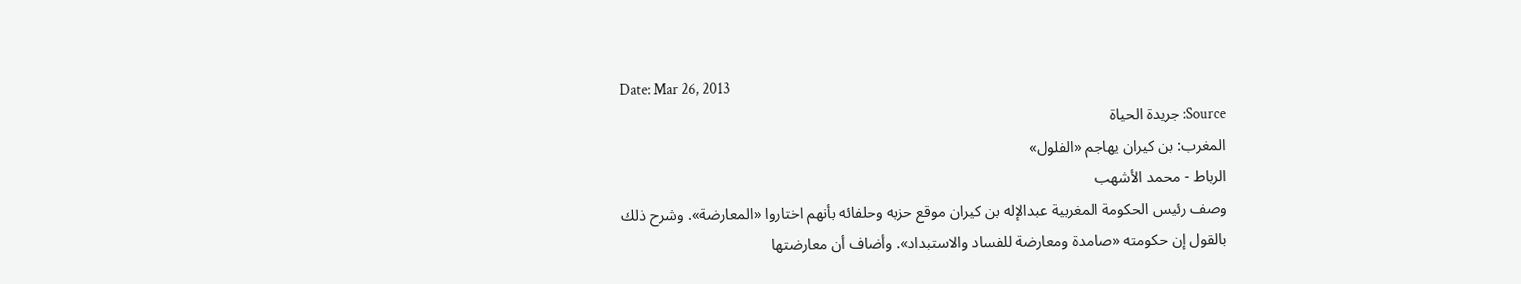Date: Mar 26, 2013
Source: جريدة الحياة
المغرب: بن كيران يهاجم «الفلول»
الرباط - محمد الأشهب
وصف رئيس الحكومة المغربية عبدالإله بن كيران موقع حزبه وحلفائه بأنهم اختاروا «المعارضة». وشرح ذلك بالقول إن حكومته «صامدة ومعارضة للفساد والاستبداد». وأضاف أن معارضتها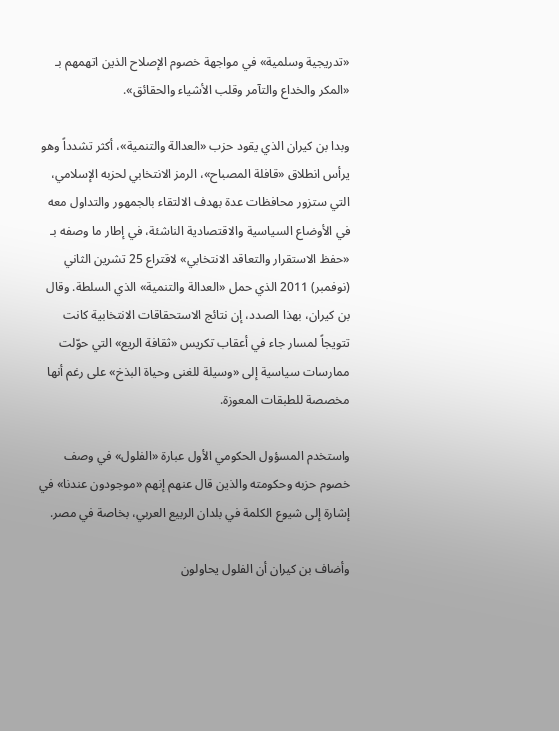«تدريجية وسلمية» في مواجهة خصوم الإصلاح الذين اتهمهم بـ «المكر والخداع والتآمر وقلب الأشياء والحقائق».

وبدا بن كيران الذي يقود حزب «العدالة والتنمية»، أكثر تشدداً وهو يرأس انطلاق «قافلة المصباح»، الرمز الانتخابي لحزبه الإسلامي، التي ستزور محافظات عدة بهدف الالتقاء بالجمهور والتداول معه في الأوضاع السياسية والاقتصادية الناشئة، في إطار ما وصفه بـ «حفظ الاستقرار والتعاقد الانتخابي» لاقتراع 25 تشرين الثاني (نوفمبر) 2011 الذي حمل «العدالة والتنمية» الذي السلطة. وقال بن كيران، بهذا الصدد، إن نتائج الاستحقاقات الانتخابية كانت تتويجاً لمسار جاء في أعقاب تكريس «ثقافة الريع» التي حوّلت ممارسات سياسية إلى «وسيلة للغنى وحياة البذخ» على رغم أنها مخصصة للطبقات المعوزة.

واستخدم المسؤول الحكومي الأول عبارة «الفلول» في وصف خصوم حزبه وحكومته والذين قال عنهم إنهم «موجودون عندنا» في إشارة إلى شيوع الكلمة في بلدان الربيع العربي، بخاصة في مصر.

وأضاف بن كيران أن الفلول يحاولون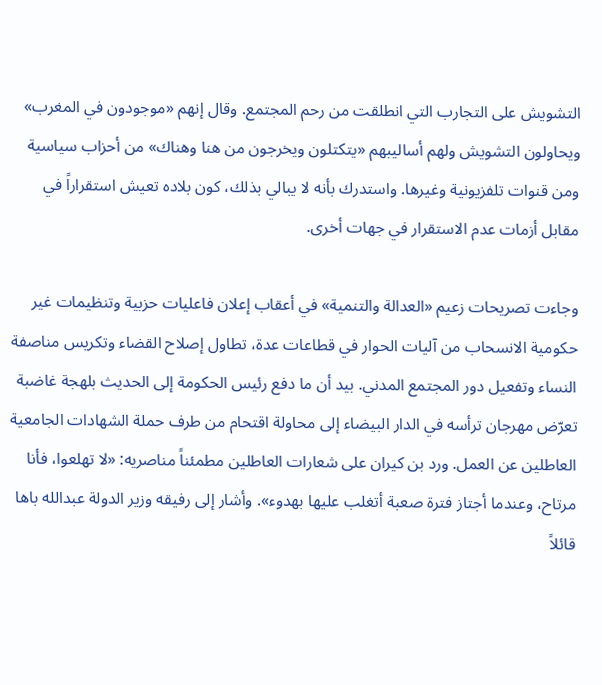التشويش على التجارب التي انطلقت من رحم المجتمع. وقال إنهم «موجودون في المغرب» ويحاولون التشويش ولهم أساليبهم «يتكتلون ويخرجون من هنا وهناك» من أحزاب سياسية ومن قنوات تلفزيونية وغيرها. واستدرك بأنه لا يبالي بذلك، كون بلاده تعيش استقراراً في مقابل أزمات عدم الاستقرار في جهات أخرى.

وجاءت تصريحات زعيم «العدالة والتنمية» في أعقاب إعلان فاعليات حزبية وتنظيمات غير حكومية الانسحاب من آليات الحوار في قطاعات عدة، تطاول إصلاح القضاء وتكريس مناصفة النساء وتفعيل دور المجتمع المدني. بيد أن ما دفع رئيس الحكومة إلى الحديث بلهجة غاضبة تعرّض مهرجان ترأسه في الدار البيضاء إلى محاولة اقتحام من طرف حملة الشهادات الجامعية العاطلين عن العمل. ورد بن كيران على شعارات العاطلين مطمئناً مناصريه: «لا تهلعوا، فأنا مرتاح، وعندما أجتاز فترة صعبة أتغلب عليها بهدوء». وأشار إلى رفيقه وزير الدولة عبدالله باها قائلاً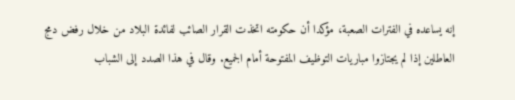إنه يساعده في الفترات الصعبة، مؤكدا أن حكومته اتخذت القرار الصائب لفائدة البلاد من خلال رفض دمج العاطلين إذا لم يجتازوا مباريات التوظيف المفتوحة أمام الجميع. وقال في هذا الصدد إلى الشباب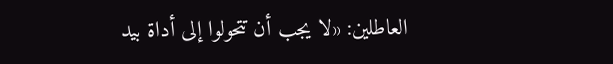العاطلين: «لا يجب أن تتحولوا إلى أداة بيد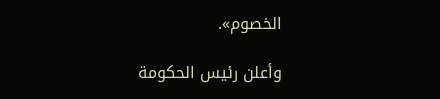الخصوم».

وأعلن رئيس الحكومة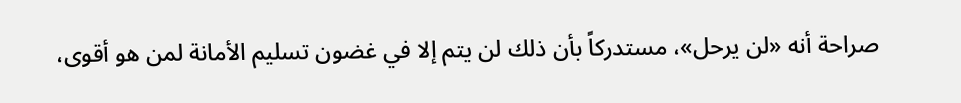صراحة أنه «لن يرحل»، مستدركاً بأن ذلك لن يتم إلا في غضون تسليم الأمانة لمن هو أقوى،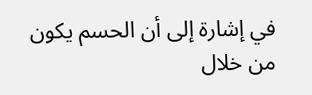في إشارة إلى أن الحسم يكون من خلال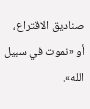صناديق الاقتراع، أو «نموت في سبيل الله».